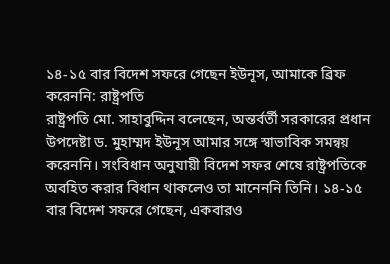১৪-১৫ বার বিদেশ সফরে গেছেন ইউনূস, আমাকে ব্রিফ করেননি: রাষ্ট্রপতি
রাষ্ট্রপতি মো. সাহাবুদ্দিন বলেছেন, অন্তর্বর্তী সরকারের প্রধান উপদেষ্টা ড. মুহাম্মদ ইউনূস আমার সঙ্গে স্বাভাবিক সমন্বয় করেননি। সংবিধান অনুযায়ী বিদেশ সফর শেষে রাষ্ট্রপতিকে অবহিত করার বিধান থাকলেও তা মানেননি তিনি। ১৪-১৫ বার বিদেশ সফরে গেছেন, একবারও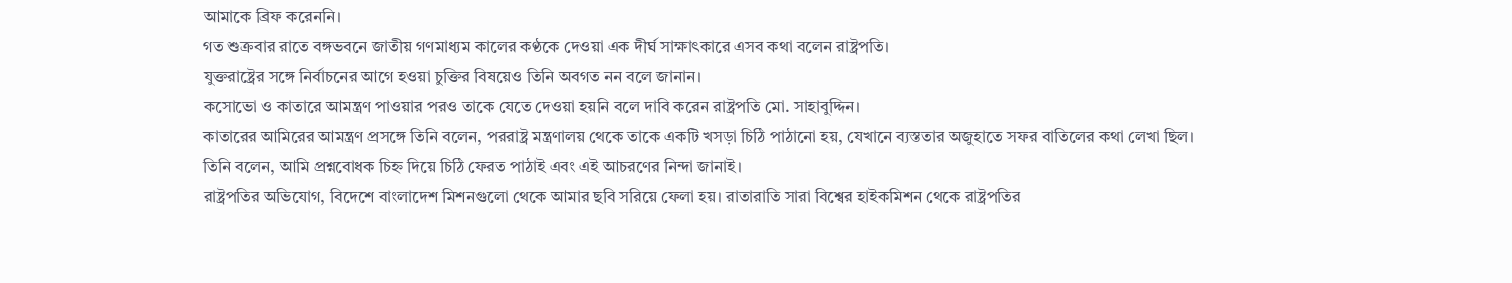আমাকে ব্রিফ করেননি।
গত শুক্রবার রাতে বঙ্গভবনে জাতীয় গণমাধ্যম কালের কণ্ঠকে দেওয়া এক দীর্ঘ সাক্ষাৎকারে এসব কথা বলেন রাষ্ট্রপতি।
যুক্তরাষ্ট্রের সঙ্গে নির্বাচনের আগে হওয়া চুক্তির বিষয়েও তিনি অবগত নন বলে জানান।
কসোভো ও কাতারে আমন্ত্রণ পাওয়ার পরও তাকে যেতে দেওয়া হয়নি বলে দাবি করেন রাষ্ট্রপতি মো. সাহাবুদ্দিন।
কাতারের আমিরের আমন্ত্রণ প্রসঙ্গে তিনি বলেন, পররাষ্ট্র মন্ত্রণালয় থেকে তাকে একটি খসড়া চিঠি পাঠানো হয়, যেখানে ব্যস্ততার অজুহাতে সফর বাতিলের কথা লেখা ছিল।
তিনি বলেন, আমি প্রশ্নবোধক চিহ্ন দিয়ে চিঠি ফেরত পাঠাই এবং এই আচরণের নিন্দা জানাই।
রাষ্ট্রপতির অভিযোগ, বিদেশে বাংলাদেশ মিশনগুলো থেকে আমার ছবি সরিয়ে ফেলা হয়। রাতারাতি সারা বিশ্বের হাইকমিশন থেকে রাষ্ট্রপতির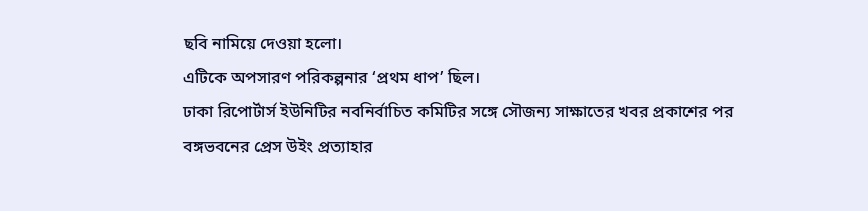ছবি নামিয়ে দেওয়া হলো।
এটিকে অপসারণ পরিকল্পনার ‘প্রথম ধাপ’ ছিল।
ঢাকা রিপোর্টার্স ইউনিটির নবনির্বাচিত কমিটির সঙ্গে সৌজন্য সাক্ষাতের খবর প্রকাশের পর বঙ্গভবনের প্রেস উইং প্রত্যাহার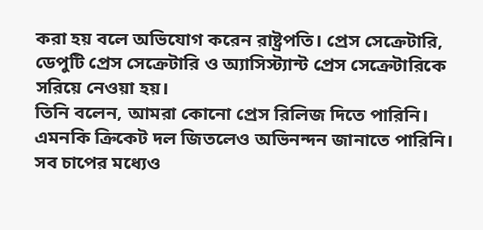করা হয় বলে অভিযোগ করেন রাষ্ট্রপতি। প্রেস সেক্রেটারি, ডেপুটি প্রেস সেক্রেটারি ও অ্যাসিস্ট্যান্ট প্রেস সেক্রেটারিকে সরিয়ে নেওয়া হয়।
তিনি বলেন, আমরা কোনো প্রেস রিলিজ দিতে পারিনি। এমনকি ক্রিকেট দল জিতলেও অভিনন্দন জানাতে পারিনি।
সব চাপের মধ্যেও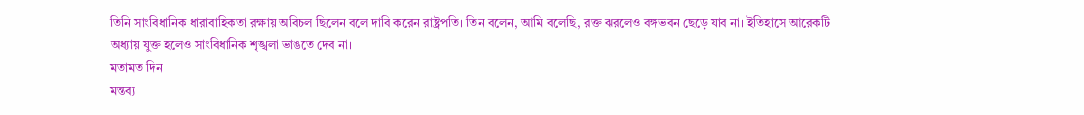তিনি সাংবিধানিক ধারাবাহিকতা রক্ষায় অবিচল ছিলেন বলে দাবি করেন রাষ্ট্রপতি। তিন বলেন, আমি বলেছি, রক্ত ঝরলেও বঙ্গভবন ছেড়ে যাব না। ইতিহাসে আরেকটি অধ্যায় যুক্ত হলেও সাংবিধানিক শৃঙ্খলা ভাঙতে দেব না।
মতামত দিন
মন্তব্য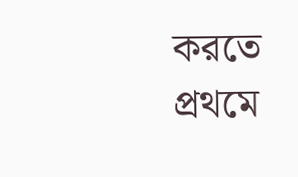করতে প্রথমে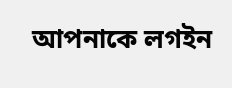আপনাকে লগইন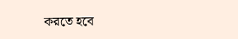করতে হবে